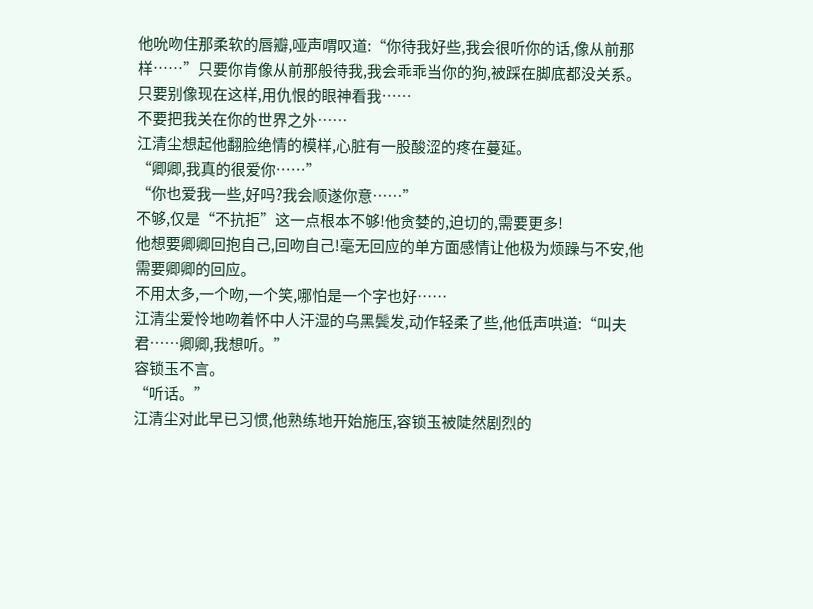他吮吻住那柔软的唇瓣,哑声喟叹道:“你待我好些,我会很听你的话,像从前那样……”只要你肯像从前那般待我,我会乖乖当你的狗,被踩在脚底都没关系。只要别像现在这样,用仇恨的眼神看我……
不要把我关在你的世界之外……
江清尘想起他翻脸绝情的模样,心脏有一股酸涩的疼在蔓延。
“卿卿,我真的很爱你……”
“你也爱我一些,好吗?我会顺遂你意……”
不够,仅是“不抗拒”这一点根本不够!他贪婪的,迫切的,需要更多!
他想要卿卿回抱自己,回吻自己!毫无回应的单方面感情让他极为烦躁与不安,他需要卿卿的回应。
不用太多,一个吻,一个笑,哪怕是一个字也好……
江清尘爱怜地吻着怀中人汗湿的乌黑鬓发,动作轻柔了些,他低声哄道:“叫夫君……卿卿,我想听。”
容锁玉不言。
“听话。”
江清尘对此早已习惯,他熟练地开始施压,容锁玉被陡然剧烈的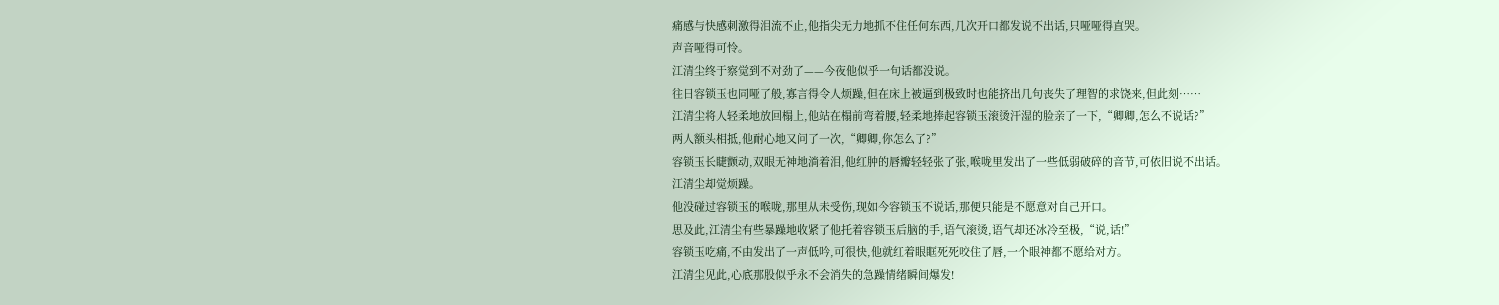痛感与快感刺激得泪流不止,他指尖无力地抓不住任何东西,几次开口都发说不出话,只哑哑得直哭。
声音哑得可怜。
江清尘终于察觉到不对劲了——今夜他似乎一句话都没说。
往日容锁玉也同哑了般,寡言得令人烦躁,但在床上被逼到极致时也能挤出几句丧失了理智的求饶来,但此刻……
江清尘将人轻柔地放回榻上,他站在榻前弯着腰,轻柔地捧起容锁玉滚烫汗湿的脸亲了一下,“卿卿,怎么不说话?”
两人额头相抵,他耐心地又问了一次,“卿卿,你怎么了?”
容锁玉长睫颤动,双眼无神地淌着泪,他红肿的唇瓣轻轻张了张,喉咙里发出了一些低弱破碎的音节,可依旧说不出话。
江清尘却觉烦躁。
他没碰过容锁玉的喉咙,那里从未受伤,现如今容锁玉不说话,那便只能是不愿意对自己开口。
思及此,江清尘有些暴躁地收紧了他托着容锁玉后脑的手,语气滚烫,语气却还冰冷至极,“说,话!”
容锁玉吃痛,不由发出了一声低吟,可很快,他就红着眼眶死死咬住了唇,一个眼神都不愿给对方。
江清尘见此,心底那股似乎永不会消失的急躁情绪瞬间爆发!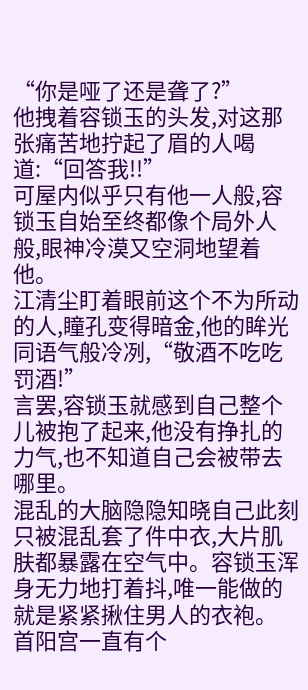“你是哑了还是聋了?”
他拽着容锁玉的头发,对这那张痛苦地拧起了眉的人喝道:“回答我!!”
可屋内似乎只有他一人般,容锁玉自始至终都像个局外人般,眼神冷漠又空洞地望着他。
江清尘盯着眼前这个不为所动的人,瞳孔变得暗金,他的眸光同语气般冷冽,“敬酒不吃吃罚酒!”
言罢,容锁玉就感到自己整个儿被抱了起来,他没有挣扎的力气,也不知道自己会被带去哪里。
混乱的大脑隐隐知晓自己此刻只被混乱套了件中衣,大片肌肤都暴露在空气中。容锁玉浑身无力地打着抖,唯一能做的就是紧紧揪住男人的衣袍。
首阳宫一直有个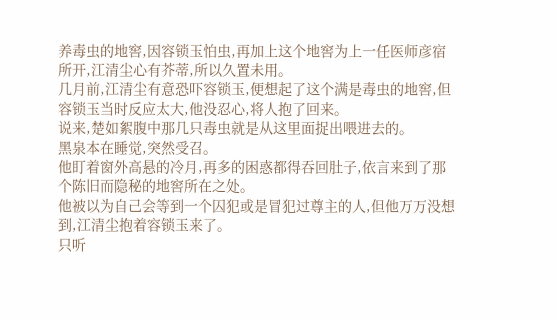养毒虫的地窖,因容锁玉怕虫,再加上这个地窖为上一任医师彦宿所开,江清尘心有芥蒂,所以久置未用。
几月前,江清尘有意恐吓容锁玉,便想起了这个满是毒虫的地窖,但容锁玉当时反应太大,他没忍心,将人抱了回来。
说来,楚如絮腹中那几只毒虫就是从这里面捉出喂进去的。
黑泉本在睡觉,突然受召。
他盯着窗外高悬的冷月,再多的困惑都得吞回肚子,依言来到了那个陈旧而隐秘的地窖所在之处。
他被以为自己会等到一个囚犯或是冒犯过尊主的人,但他万万没想到,江清尘抱着容锁玉来了。
只听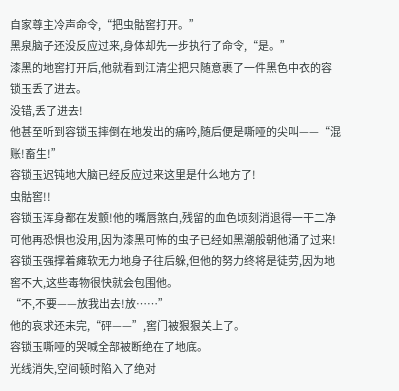自家尊主冷声命令,“把虫骷窖打开。”
黑泉脑子还没反应过来,身体却先一步执行了命令,“是。”
漆黑的地窖打开后,他就看到江清尘把只随意裹了一件黑色中衣的容锁玉丢了进去。
没错,丢了进去!
他甚至听到容锁玉摔倒在地发出的痛吟,随后便是嘶哑的尖叫——“混账!畜生!”
容锁玉迟钝地大脑已经反应过来这里是什么地方了!
虫骷窖!!
容锁玉浑身都在发颤!他的嘴唇煞白,残留的血色顷刻消退得一干二净可他再恐惧也没用,因为漆黑可怖的虫子已经如黑潮般朝他涌了过来!
容锁玉强撑着瘫软无力地身子往后躲,但他的努力终将是徒劳,因为地窖不大,这些毒物很快就会包围他。
“不,不要——放我出去!放……”
他的哀求还未完,“砰——”,窖门被狠狠关上了。
容锁玉嘶哑的哭喊全部被断绝在了地底。
光线消失,空间顿时陷入了绝对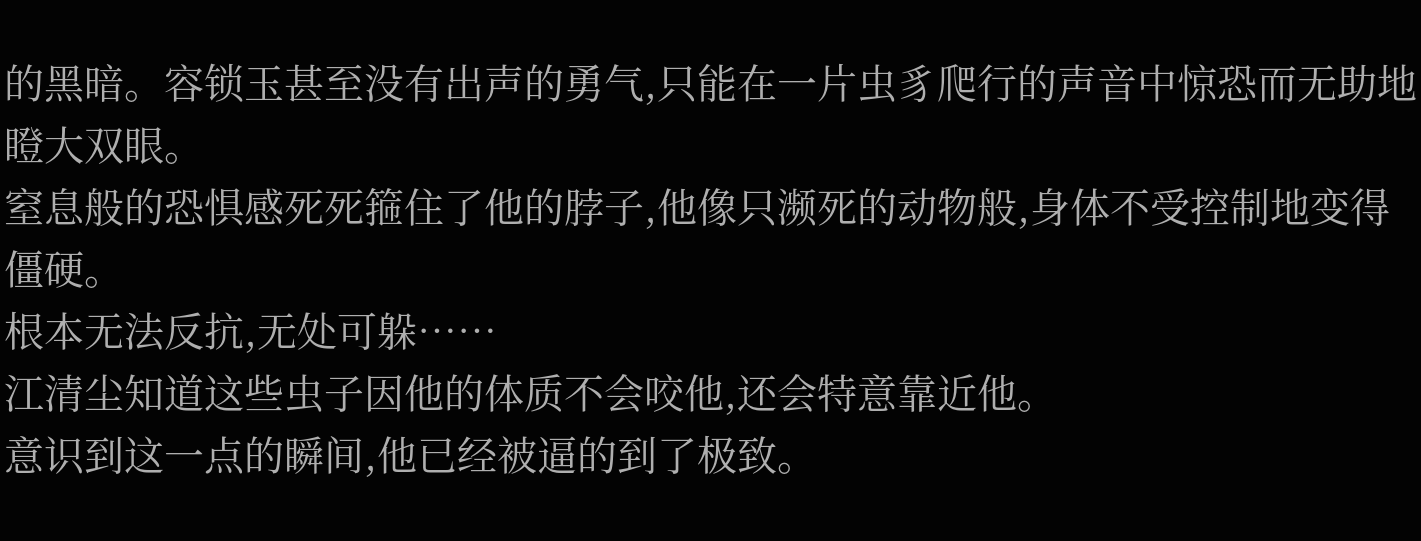的黑暗。容锁玉甚至没有出声的勇气,只能在一片虫豸爬行的声音中惊恐而无助地瞪大双眼。
窒息般的恐惧感死死箍住了他的脖子,他像只濒死的动物般,身体不受控制地变得僵硬。
根本无法反抗,无处可躲……
江清尘知道这些虫子因他的体质不会咬他,还会特意靠近他。
意识到这一点的瞬间,他已经被逼的到了极致。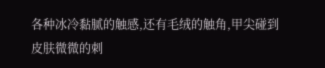各种冰冷黏腻的触感,还有毛绒的触角,甲尖碰到皮肤微微的刺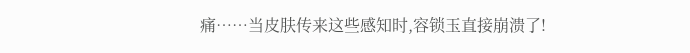痛……当皮肤传来这些感知时,容锁玉直接崩溃了!